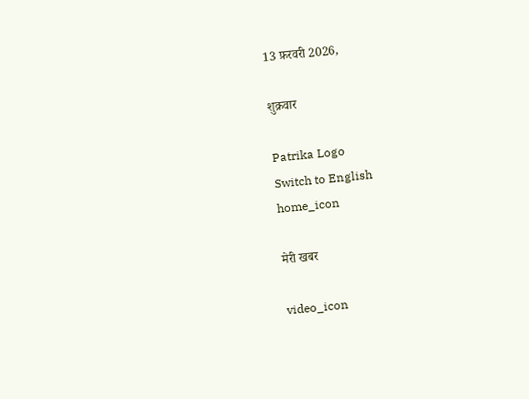13 फ़रवरी 2026,

शुक्रवार

Patrika Logo
Switch to English
home_icon

मेरी खबर

video_icon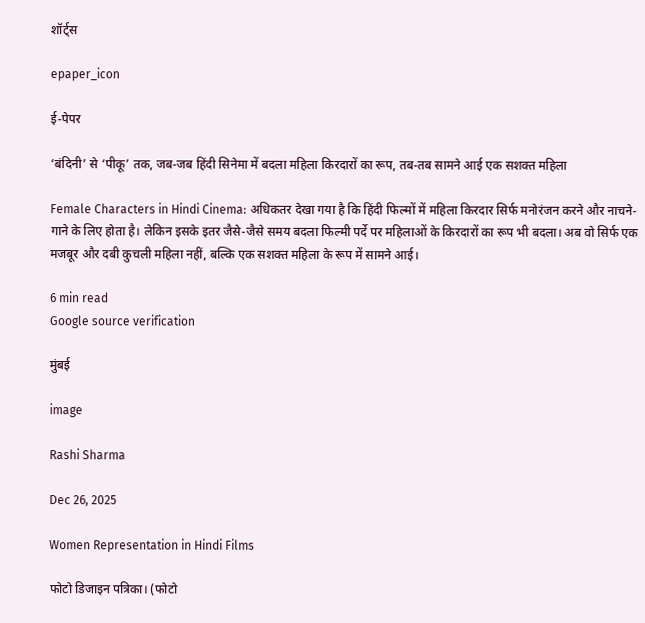शॉर्ट्स

epaper_icon

ई-पेपर

‘बंदिनी’ से ‘पीकू’ तक, जब-जब हिंदी सिनेमा में बदला महिला किरदारों का रूप, तब-तब सामने आई एक सशक्त महिला

Female Characters in Hindi Cinema: अधिकतर देखा गया है कि हिंदी फिल्मों में महिला किरदार सिर्फ मनोरंजन करने और नाचने-गाने के लिए होता है। लेकिन इसके इतर जैसे-जैसे समय बदला फिल्मी पर्दे पर महिलाओं के किरदारों का रूप भी बदला। अब वो सिर्फ एक मजबूर और दबी कुचली महिला नहीं, बल्कि एक सशक्त महिला के रूप में सामने आई।

6 min read
Google source verification

मुंबई

image

Rashi Sharma

Dec 26, 2025

Women Representation in Hindi Films

फोटो डिजाइन पत्रिका। (फोटो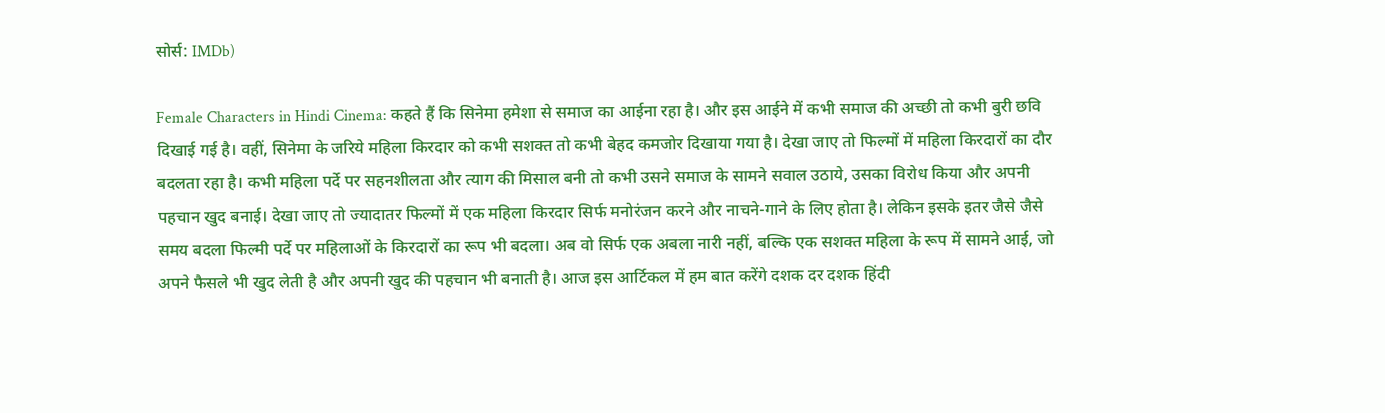सोर्स: IMDb)

Female Characters in Hindi Cinema: कहते हैं कि सिनेमा हमेशा से समाज का आईना रहा है। और इस आईने में कभी समाज की अच्छी तो कभी बुरी छवि दिखाई गई है। वहीं, सिनेमा के जरिये महिला किरदार को कभी सशक्त तो कभी बेहद कमजोर दिखाया गया है। देखा जाए तो फिल्मों में महिला किरदारों का दौर बदलता रहा है। कभी महिला पर्दे पर सहनशीलता और त्याग की मिसाल बनी तो कभी उसने समाज के सामने सवाल उठाये, उसका विरोध किया और अपनी पहचान खुद बनाई। देखा जाए तो ज्यादातर फिल्मों में एक महिला किरदार सिर्फ मनोरंजन करने और नाचने-गाने के लिए होता है। लेकिन इसके इतर जैसे जैसे समय बदला फिल्मी पर्दे पर महिलाओं के किरदारों का रूप भी बदला। अब वो सिर्फ एक अबला नारी नहीं, बल्कि एक सशक्त महिला के रूप में सामने आई, जो अपने फैसले भी खुद लेती है और अपनी खुद की पहचान भी बनाती है। आज इस आर्टिकल में हम बात करेंगे दशक दर दशक हिंदी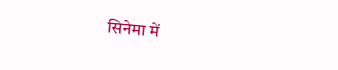सिनेमा में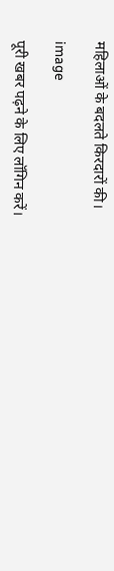महिलाओं के बदलते किरदारों की।

image

पूरी खबर पढ़ने के लिए लॉगिन करें।